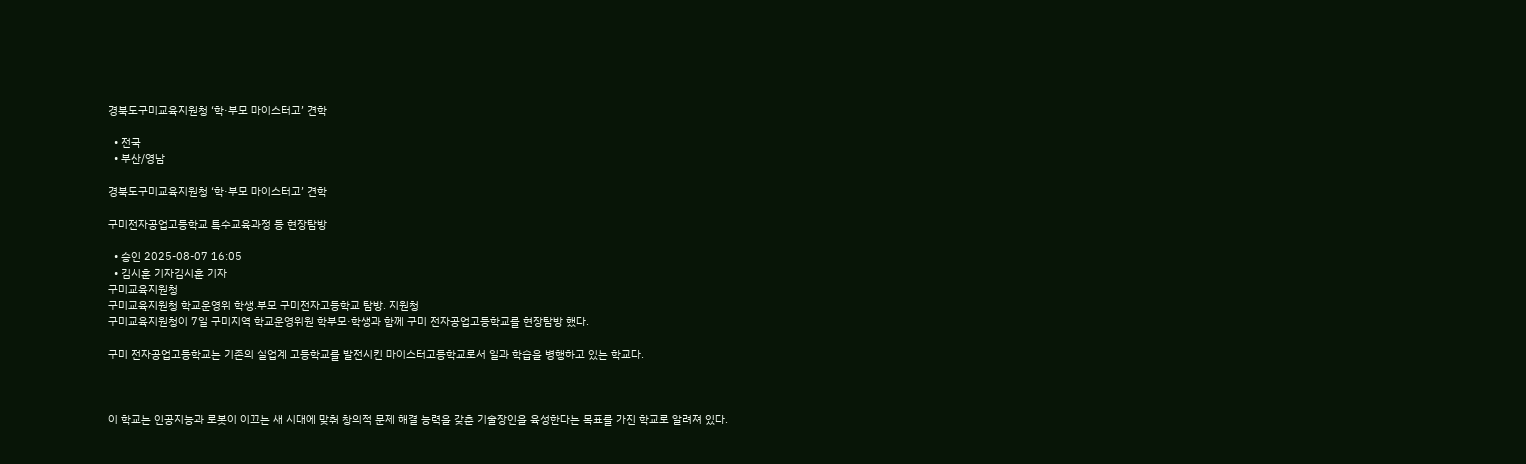경북도구미교육지원청 ‘학·부모 마이스터고’ 견학

  • 전국
  • 부산/영남

경북도구미교육지원청 ‘학·부모 마이스터고’ 견학

구미전자공업고등학교 특수교육과정 등 현장탐방

  • 승인 2025-08-07 16:05
  • 김시훈 기자김시훈 기자
구미교육지원청
구미교육지원청 학교운영위 학생.부모 구미전자고등학교 탐방. 지원청
구미교육지원청이 7일 구미지역 학교운영위원 학부모·학생과 함께 구미 전자공업고등학교를 현장탐방 했다.

구미 전자공업고등학교는 기존의 실업계 고등학교를 발전시킨 마이스터고등학교로서 일과 학습을 병행하고 있는 학교다.



이 학교는 인공지능과 로봇이 이끄는 새 시대에 맞춰 창의적 문제 해결 능력을 갖춘 기술장인을 육성한다는 목표를 가진 학교로 알려져 있다.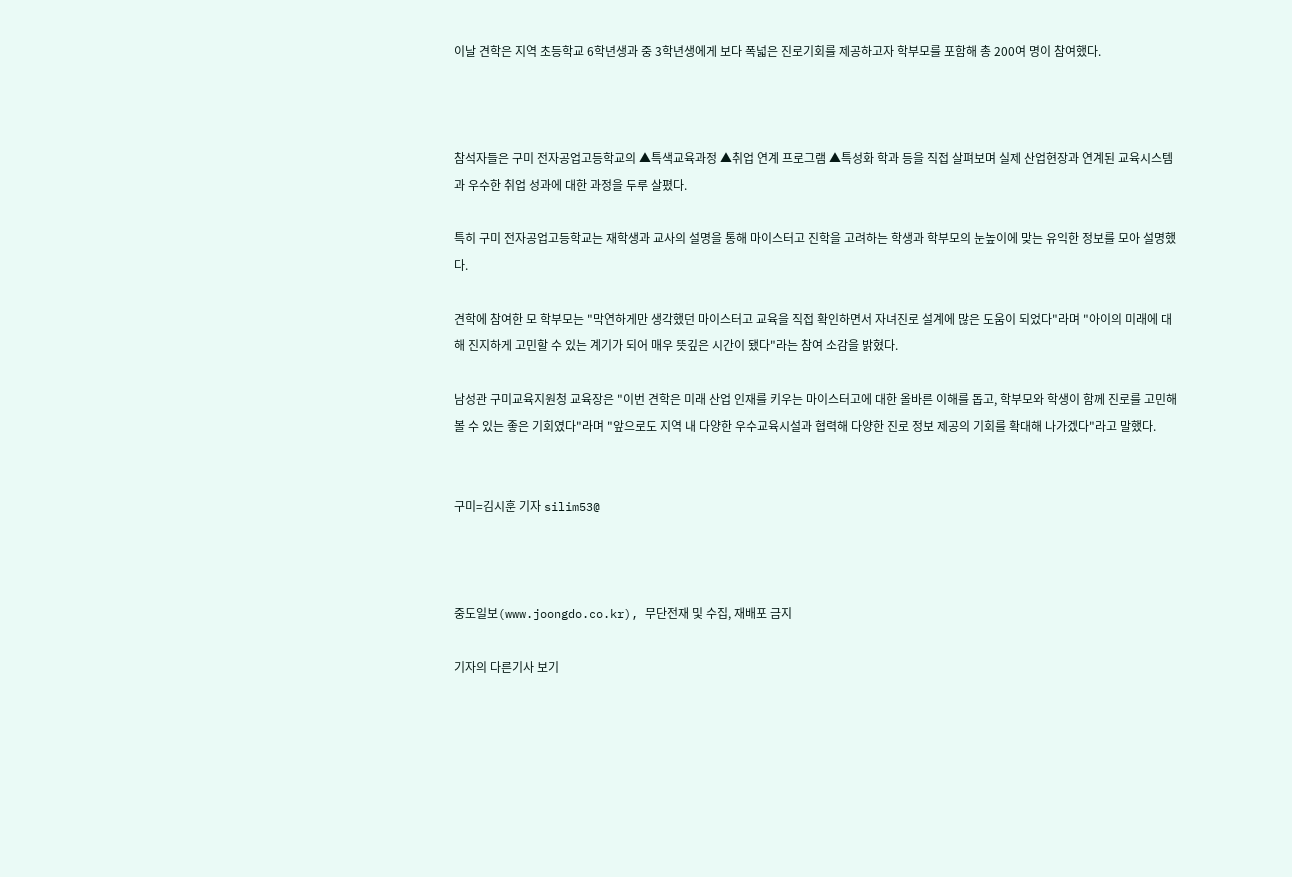이날 견학은 지역 초등학교 6학년생과 중 3학년생에게 보다 폭넓은 진로기회를 제공하고자 학부모를 포함해 총 200여 명이 참여했다.



참석자들은 구미 전자공업고등학교의 ▲특색교육과정 ▲취업 연계 프로그램 ▲특성화 학과 등을 직접 살펴보며 실제 산업현장과 연계된 교육시스템과 우수한 취업 성과에 대한 과정을 두루 살폈다.

특히 구미 전자공업고등학교는 재학생과 교사의 설명을 통해 마이스터고 진학을 고려하는 학생과 학부모의 눈높이에 맞는 유익한 정보를 모아 설명했다.

견학에 참여한 모 학부모는 "막연하게만 생각했던 마이스터고 교육을 직접 확인하면서 자녀진로 설계에 많은 도움이 되었다"라며 "아이의 미래에 대해 진지하게 고민할 수 있는 계기가 되어 매우 뜻깊은 시간이 됐다"라는 참여 소감을 밝혔다.

남성관 구미교육지원청 교육장은 "이번 견학은 미래 산업 인재를 키우는 마이스터고에 대한 올바른 이해를 돕고, 학부모와 학생이 함께 진로를 고민해 볼 수 있는 좋은 기회였다"라며 "앞으로도 지역 내 다양한 우수교육시설과 협력해 다양한 진로 정보 제공의 기회를 확대해 나가겠다"라고 말했다.


구미=김시훈 기자 silim53@



중도일보(www.joongdo.co.kr), 무단전재 및 수집, 재배포 금지

기자의 다른기사 보기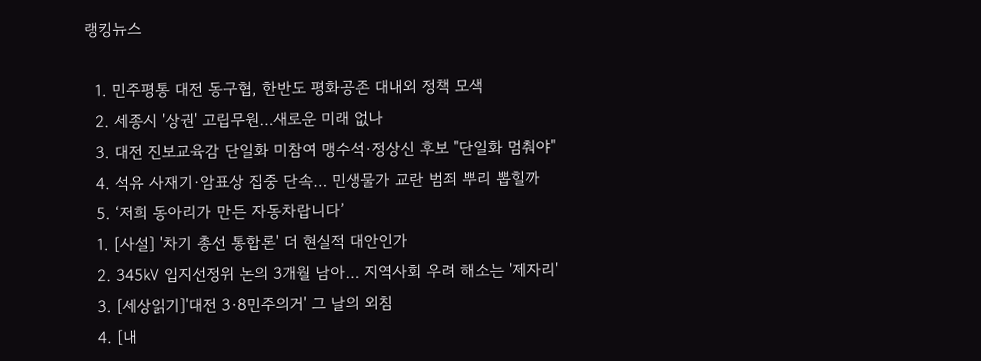랭킹뉴스

  1. 민주평통 대전 동구협, 한반도 평화공존 대내외 정책 모색
  2. 세종시 '상권' 고립무원…새로운 미래 없나
  3. 대전 진보교육감 단일화 미참여 맹수석·정상신 후보 "단일화 멈춰야"
  4. 석유 사재기·암표상 집중 단속… 민생물가 교란 범죄 뿌리 뽑힐까
  5. ‘저희 동아리가 만든 자동차랍니다’
  1. [사설] '차기 총선 통합론' 더 현실적 대안인가
  2. 345㎸ 입지선정위 논의 3개월 남아… 지역사회 우려 해소는 '제자리'
  3. [세상읽기]'대전 3·8민주의거' 그 날의 외침
  4. [내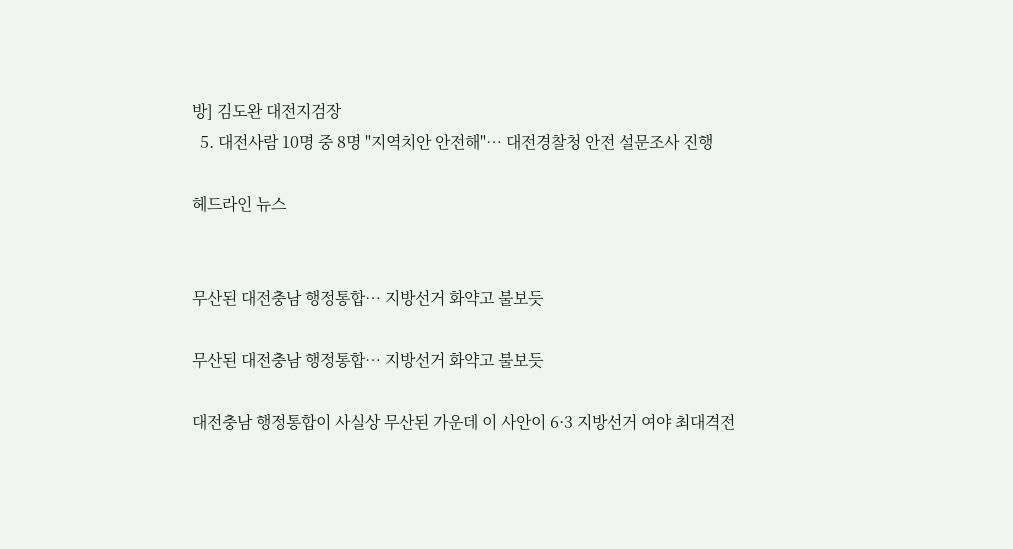방] 김도완 대전지검장
  5. 대전사람 10명 중 8명 "지역치안 안전해"… 대전경찰청 안전 설문조사 진행

헤드라인 뉴스


무산된 대전충남 행정통합… 지방선거 화약고 불보듯

무산된 대전충남 행정통합… 지방선거 화약고 불보듯

대전충남 행정통합이 사실상 무산된 가운데 이 사안이 6·3 지방선거 여야 최대격전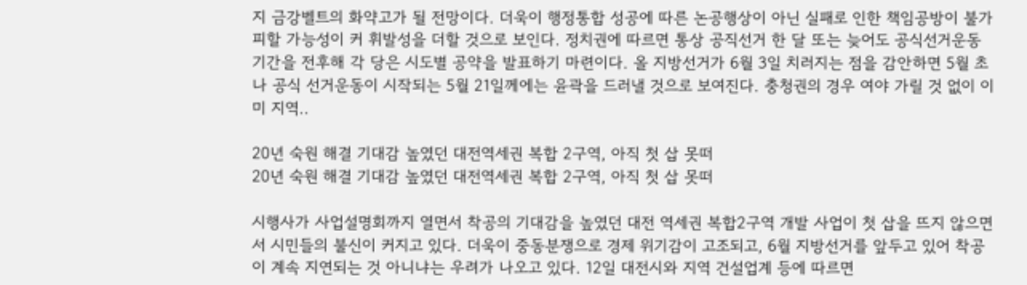지 금강벨트의 화약고가 될 전망이다. 더욱이 행정통합 성공에 따른 논공행상이 아닌 실패로 인한 책임공방이 불가피할 가능성이 커 휘발성을 더할 것으로 보인다. 정치권에 따르면 통상 공직선거 한 달 또는 늦어도 공식선거운동 기간을 전후해 각 당은 시도별 공약을 발표하기 마련이다. 올 지방선거가 6월 3일 치러지는 점을 감안하면 5월 초나 공식 선거운동이 시작되는 5월 21일께에는 윤곽을 드러낼 것으로 보여진다. 충청권의 경우 여야 가릴 것 없이 이미 지역..

20년 숙원 해결 기대감 높였던 대전역세권 복합 2구역, 아직 첫 삽 못떠
20년 숙원 해결 기대감 높였던 대전역세권 복합 2구역, 아직 첫 삽 못떠

시행사가 사업설명회까지 열면서 착공의 기대감을 높였던 대전 역세권 복합2구역 개발 사업이 첫 삽을 뜨지 않으면서 시민들의 불신이 커지고 있다. 더욱이 중동분쟁으로 경제 위기감이 고조되고, 6월 지방선거를 앞두고 있어 착공이 계속 지연되는 것 아니냐는 우려가 나오고 있다. 12일 대전시와 지역 건설업계 등에 따르면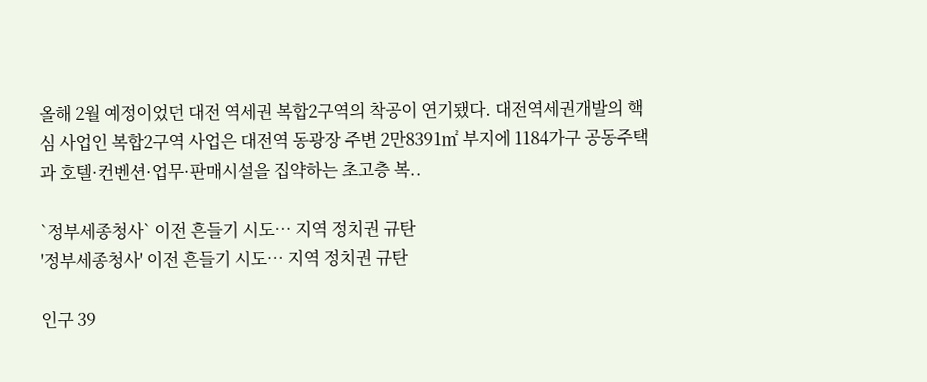올해 2월 예정이었던 대전 역세권 복합2구역의 착공이 연기됐다. 대전역세권개발의 핵심 사업인 복합2구역 사업은 대전역 동광장 주변 2만8391㎡ 부지에 1184가구 공동주택과 호텔·컨벤션·업무·판매시설을 집약하는 초고층 복..

`정부세종청사` 이전 흔들기 시도… 지역 정치권 규탄
'정부세종청사' 이전 흔들기 시도… 지역 정치권 규탄

인구 39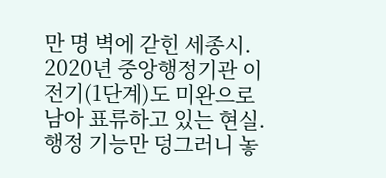만 명 벽에 갇힌 세종시. 2020년 중앙행정기관 이전기(1단계)도 미완으로 남아 표류하고 있는 현실. 행정 기능만 덩그러니 놓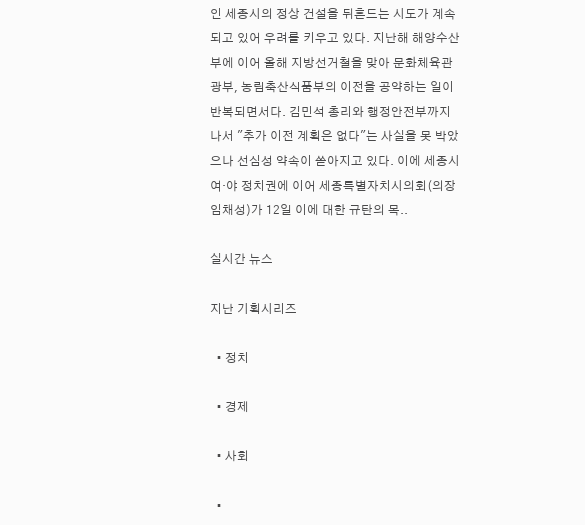인 세종시의 정상 건설을 뒤흔드는 시도가 계속되고 있어 우려를 키우고 있다. 지난해 해양수산부에 이어 올해 지방선거철을 맞아 문화체육관광부, 농림축산식품부의 이전을 공약하는 일이 반복되면서다. 김민석 총리와 행정안전부까지 나서 "추가 이전 계획은 없다"는 사실을 못 박았으나 선심성 약속이 쏟아지고 있다. 이에 세종시 여·야 정치권에 이어 세종특별자치시의회(의장 임채성)가 12일 이에 대한 규탄의 목..

실시간 뉴스

지난 기획시리즈

  • 정치

  • 경제

  • 사회

  •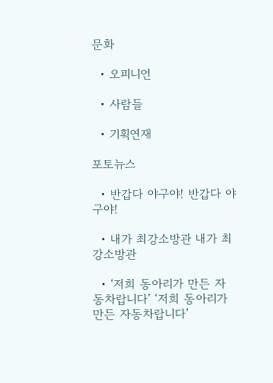문화

  • 오피니언

  • 사람들

  • 기획연재

포토뉴스

  • 반갑다 야구야! 반갑다 야구야!

  • 내가 최강소방관 내가 최강소방관

  • ‘저희 동아리가 만든 자동차랍니다’ ‘저희 동아리가 만든 자동차랍니다’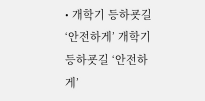• 개학기 등하굣길 ‘안전하게’ 개학기 등하굣길 ‘안전하게’